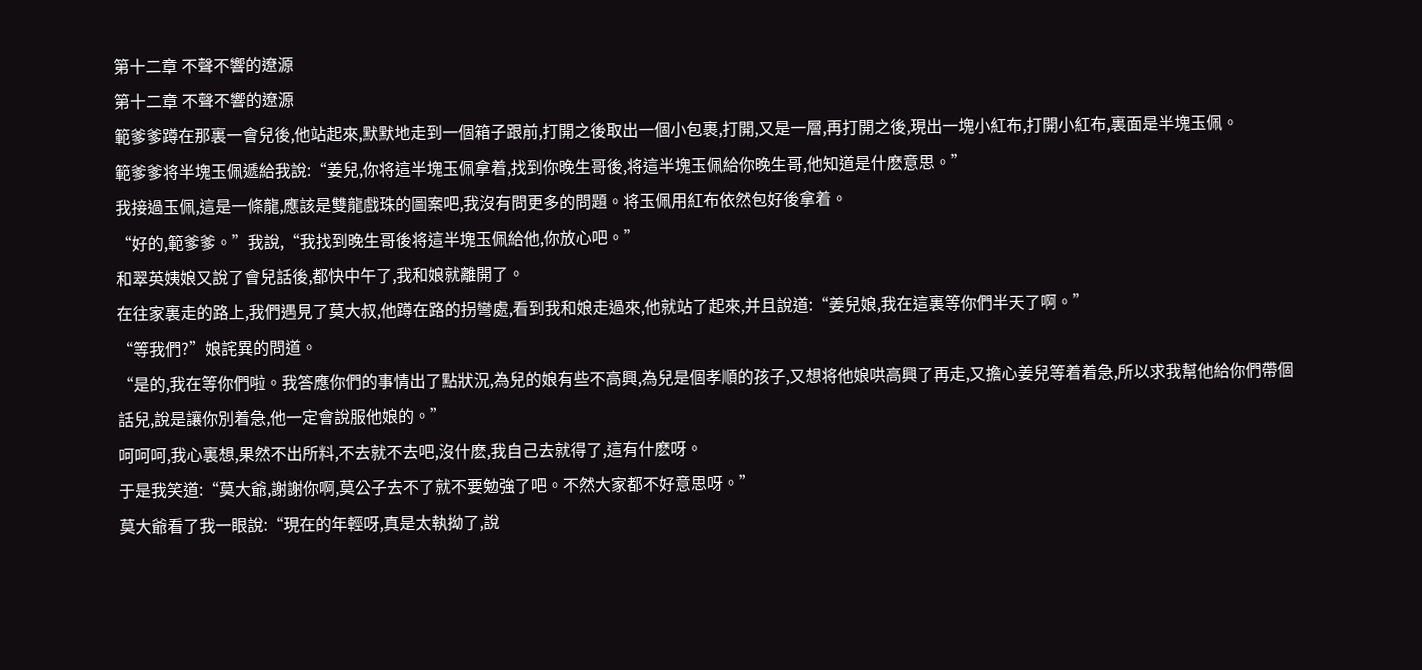第十二章 不聲不響的遼源
第十二章 不聲不響的遼源
範爹爹蹲在那裏一會兒後,他站起來,默默地走到一個箱子跟前,打開之後取出一個小包裹,打開,又是一層,再打開之後,現出一塊小紅布,打開小紅布,裏面是半塊玉佩。
範爹爹将半塊玉佩遞給我說:“姜兒,你将這半塊玉佩拿着,找到你晚生哥後,将這半塊玉佩給你晚生哥,他知道是什麽意思。”
我接過玉佩,這是一條龍,應該是雙龍戲珠的圖案吧,我沒有問更多的問題。将玉佩用紅布依然包好後拿着。
“好的,範爹爹。”我說,“我找到晚生哥後将這半塊玉佩給他,你放心吧。”
和翠英姨娘又說了會兒話後,都快中午了,我和娘就離開了。
在往家裏走的路上,我們遇見了莫大叔,他蹲在路的拐彎處,看到我和娘走過來,他就站了起來,并且說道:“姜兒娘,我在這裏等你們半天了啊。”
“等我們?”娘詫異的問道。
“是的,我在等你們啦。我答應你們的事情出了點狀況,為兒的娘有些不高興,為兒是個孝順的孩子,又想将他娘哄高興了再走,又擔心姜兒等着着急,所以求我幫他給你們帶個話兒,說是讓你別着急,他一定會說服他娘的。”
呵呵呵,我心裏想,果然不出所料,不去就不去吧,沒什麽,我自己去就得了,這有什麽呀。
于是我笑道:“莫大爺,謝謝你啊,莫公子去不了就不要勉強了吧。不然大家都不好意思呀。”
莫大爺看了我一眼說:“現在的年輕呀,真是太執拗了,說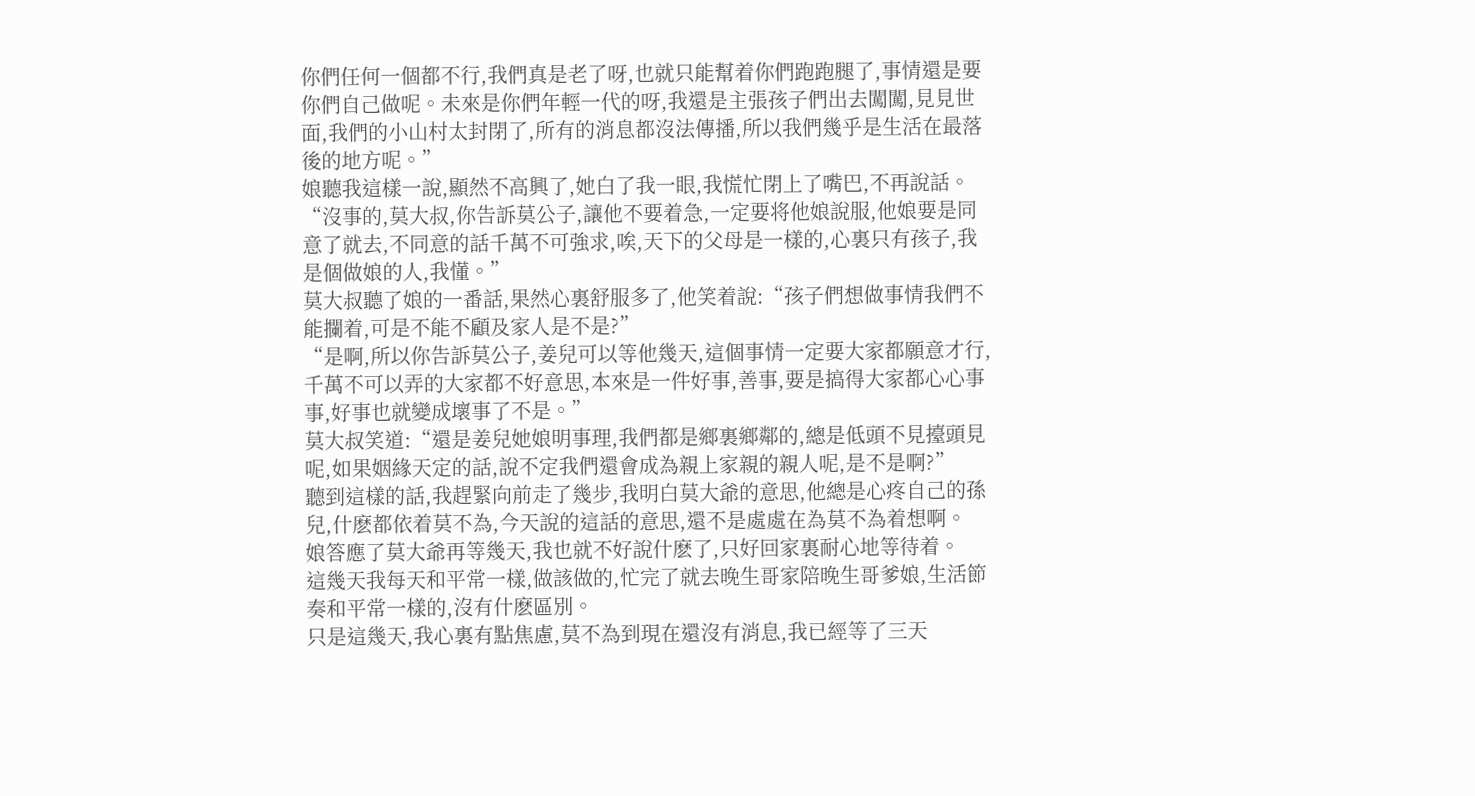你們任何一個都不行,我們真是老了呀,也就只能幫着你們跑跑腿了,事情還是要你們自己做呢。未來是你們年輕一代的呀,我還是主張孩子們出去闖闖,見見世面,我們的小山村太封閉了,所有的消息都沒法傳播,所以我們幾乎是生活在最落後的地方呢。”
娘聽我這樣一說,顯然不高興了,她白了我一眼,我慌忙閉上了嘴巴,不再說話。
“沒事的,莫大叔,你告訴莫公子,讓他不要着急,一定要将他娘說服,他娘要是同意了就去,不同意的話千萬不可強求,唉,天下的父母是一樣的,心裏只有孩子,我是個做娘的人,我懂。”
莫大叔聽了娘的一番話,果然心裏舒服多了,他笑着說:“孩子們想做事情我們不能攔着,可是不能不顧及家人是不是?”
“是啊,所以你告訴莫公子,姜兒可以等他幾天,這個事情一定要大家都願意才行,千萬不可以弄的大家都不好意思,本來是一件好事,善事,要是搞得大家都心心事事,好事也就變成壞事了不是。”
莫大叔笑道:“還是姜兒她娘明事理,我們都是鄉裏鄉鄰的,總是低頭不見擡頭見呢,如果姻緣天定的話,說不定我們還會成為親上家親的親人呢,是不是啊?”
聽到這樣的話,我趕緊向前走了幾步,我明白莫大爺的意思,他總是心疼自己的孫兒,什麽都依着莫不為,今天說的這話的意思,還不是處處在為莫不為着想啊。
娘答應了莫大爺再等幾天,我也就不好說什麽了,只好回家裏耐心地等待着。
這幾天我每天和平常一樣,做該做的,忙完了就去晚生哥家陪晚生哥爹娘,生活節奏和平常一樣的,沒有什麽區別。
只是這幾天,我心裏有點焦慮,莫不為到現在還沒有消息,我已經等了三天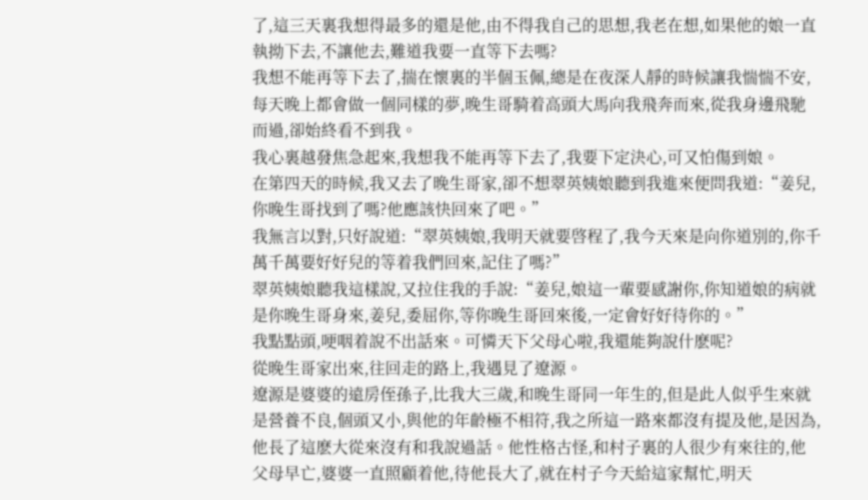了,這三天裏我想得最多的還是他,由不得我自己的思想,我老在想,如果他的娘一直執拗下去,不讓他去,難道我要一直等下去嗎?
我想不能再等下去了,揣在懷裏的半個玉佩,總是在夜深人靜的時候讓我惴惴不安,每天晚上都會做一個同樣的夢,晚生哥騎着高頭大馬向我飛奔而來,從我身邊飛馳而過,卻始終看不到我。
我心裏越發焦急起來,我想我不能再等下去了,我要下定決心,可又怕傷到娘。
在第四天的時候,我又去了晚生哥家,卻不想翠英姨娘聽到我進來便問我道:“姜兒,你晚生哥找到了嗎?他應該快回來了吧。”
我無言以對,只好說道:“翠英姨娘,我明天就要啓程了,我今天來是向你道別的,你千萬千萬要好好兒的等着我們回來,記住了嗎?”
翠英姨娘聽我這樣說,又拉住我的手說:“姜兒,娘這一輩要感謝你,你知道娘的病就是你晚生哥身來,姜兒,委屈你,等你晚生哥回來後,一定會好好待你的。”
我點點頭,哽咽着說不出話來。可憐天下父母心啦,我還能夠說什麽呢?
從晚生哥家出來,往回走的路上,我遇見了遼源。
遼源是婆婆的遠房侄孫子,比我大三歲,和晚生哥同一年生的,但是此人似乎生來就是營養不良,個頭又小,與他的年齡極不相符,我之所這一路來都沒有提及他,是因為,他長了這麽大從來沒有和我說過話。他性格古怪,和村子裏的人很少有來往的,他父母早亡,婆婆一直照顧着他,待他長大了,就在村子今天給這家幫忙,明天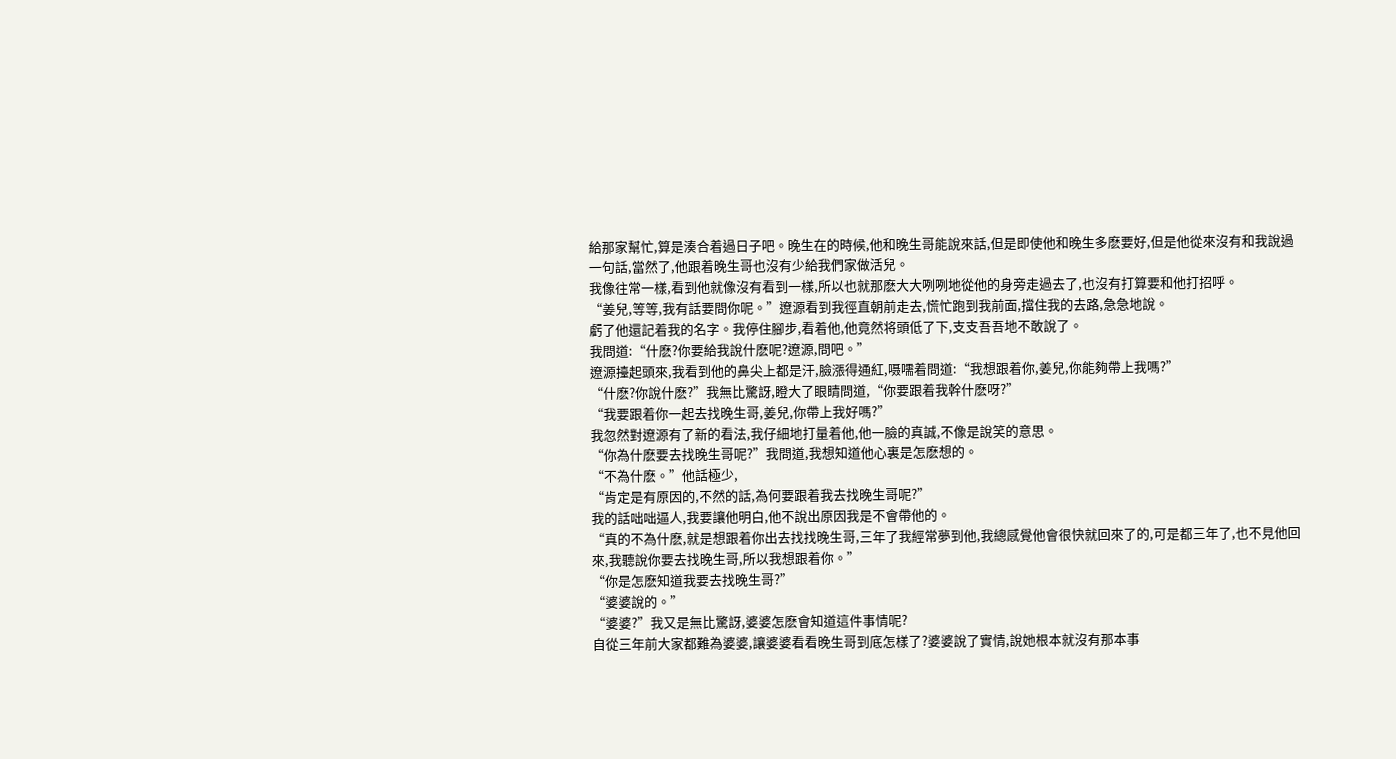給那家幫忙,算是湊合着過日子吧。晚生在的時候,他和晚生哥能說來話,但是即使他和晚生多麽要好,但是他從來沒有和我說過一句話,當然了,他跟着晚生哥也沒有少給我們家做活兒。
我像往常一樣,看到他就像沒有看到一樣,所以也就那麽大大咧咧地從他的身旁走過去了,也沒有打算要和他打招呼。
“姜兒,等等,我有話要問你呢。”遼源看到我徑直朝前走去,慌忙跑到我前面,擋住我的去路,急急地說。
虧了他還記着我的名字。我停住腳步,看着他,他竟然将頭低了下,支支吾吾地不敢說了。
我問道:“什麽?你要給我說什麽呢?遼源,問吧。”
遼源擡起頭來,我看到他的鼻尖上都是汗,臉漲得通紅,嗫嚅着問道:“我想跟着你,姜兒,你能夠帶上我嗎?”
“什麽?你說什麽?”我無比驚訝,瞪大了眼睛問道,“你要跟着我幹什麽呀?”
“我要跟着你一起去找晚生哥,姜兒,你帶上我好嗎?”
我忽然對遼源有了新的看法,我仔細地打量着他,他一臉的真誠,不像是說笑的意思。
“你為什麽要去找晚生哥呢?”我問道,我想知道他心裏是怎麽想的。
“不為什麽。”他話極少,
“肯定是有原因的,不然的話,為何要跟着我去找晚生哥呢?”
我的話咄咄逼人,我要讓他明白,他不說出原因我是不會帶他的。
“真的不為什麽,就是想跟着你出去找找晚生哥,三年了我經常夢到他,我總感覺他會很快就回來了的,可是都三年了,也不見他回來,我聽說你要去找晚生哥,所以我想跟着你。”
“你是怎麽知道我要去找晚生哥?”
“婆婆說的。”
“婆婆?”我又是無比驚訝,婆婆怎麽會知道這件事情呢?
自從三年前大家都難為婆婆,讓婆婆看看晚生哥到底怎樣了?婆婆說了實情,說她根本就沒有那本事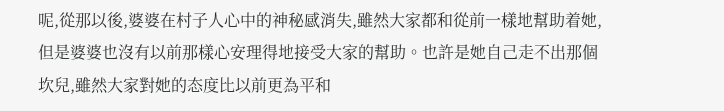呢,從那以後,婆婆在村子人心中的神秘感消失,雖然大家都和從前一樣地幫助着她,但是婆婆也沒有以前那樣心安理得地接受大家的幫助。也許是她自己走不出那個坎兒,雖然大家對她的态度比以前更為平和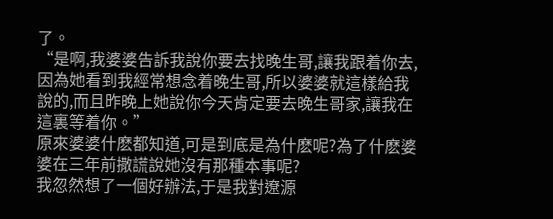了。
“是啊,我婆婆告訴我說你要去找晚生哥,讓我跟着你去,因為她看到我經常想念着晚生哥,所以婆婆就這樣給我說的,而且昨晚上她說你今天肯定要去晚生哥家,讓我在這裏等着你。”
原來婆婆什麽都知道,可是到底是為什麽呢?為了什麽婆婆在三年前撒謊說她沒有那種本事呢?
我忽然想了一個好辦法,于是我對遼源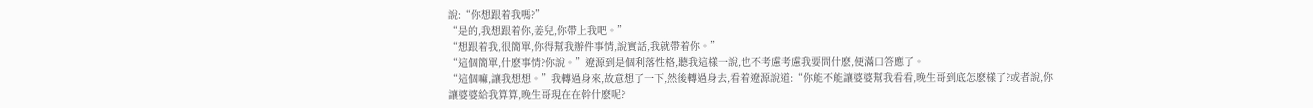說:“你想跟着我嗎?”
“是的,我想跟着你,姜兒,你帶上我吧。”
“想跟着我,很簡單,你得幫我辦件事情,說實話,我就帶着你。”
“這個簡單,什麽事情?你說。”遼源到是個利落性格,聽我這樣一說,也不考慮考慮我要問什麽,便滿口答應了。
“這個嘛,讓我想想。”我轉過身來,故意想了一下,然後轉過身去,看着遼源說道:“你能不能讓婆婆幫我看看,晚生哥到底怎麽樣了?或者說,你讓婆婆給我算算,晚生哥現在在幹什麽呢?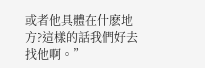或者他具體在什麽地方?這樣的話我們好去找他啊。”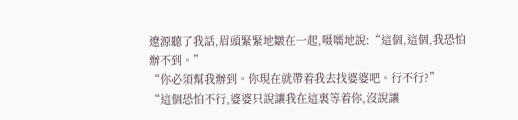遼源聽了我話,眉頭緊緊地皺在一起,嗫嚅地說:“這個,這個,我恐怕辦不到。”
“你必須幫我辦到。你現在就帶着我去找婆婆吧。行不行?”
“這個恐怕不行,婆婆只說讓我在這裏等着你,沒說讓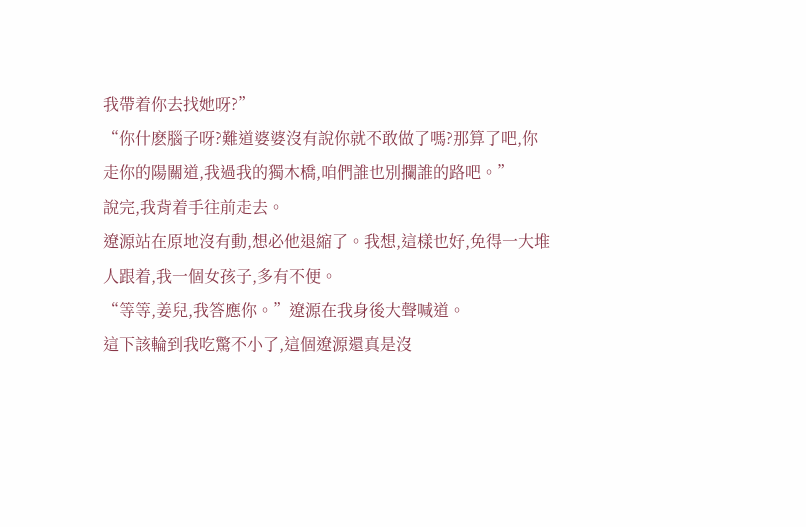我帶着你去找她呀?”
“你什麽腦子呀?難道婆婆沒有說你就不敢做了嗎?那算了吧,你走你的陽關道,我過我的獨木橋,咱們誰也別攔誰的路吧。”
說完,我背着手往前走去。
遼源站在原地沒有動,想必他退縮了。我想,這樣也好,免得一大堆人跟着,我一個女孩子,多有不便。
“等等,姜兒,我答應你。”遼源在我身後大聲喊道。
這下該輪到我吃驚不小了,這個遼源還真是沒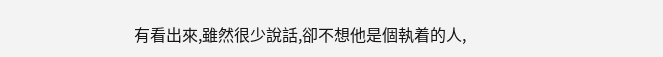有看出來,雖然很少說話,卻不想他是個執着的人,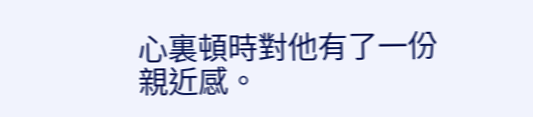心裏頓時對他有了一份親近感。